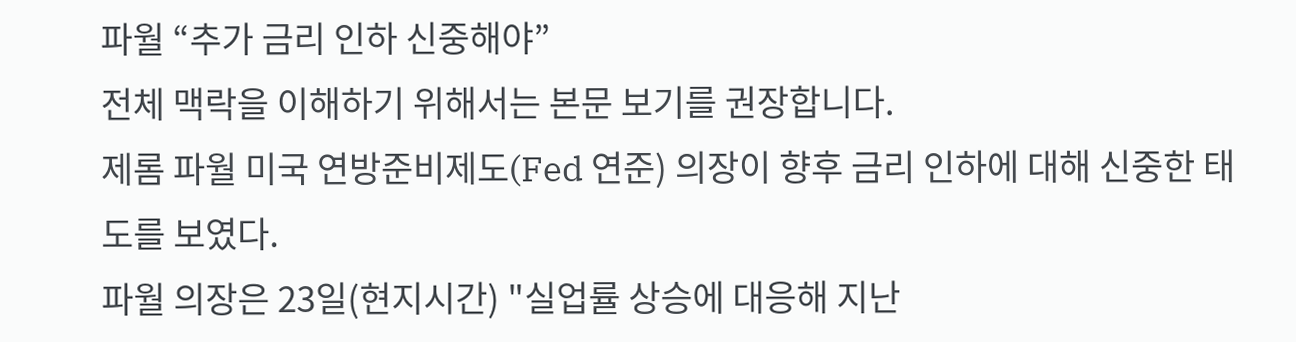파월 “추가 금리 인하 신중해야”
전체 맥락을 이해하기 위해서는 본문 보기를 권장합니다.
제롬 파월 미국 연방준비제도(Fed 연준) 의장이 향후 금리 인하에 대해 신중한 태도를 보였다.
파월 의장은 23일(현지시간) "실업률 상승에 대응해 지난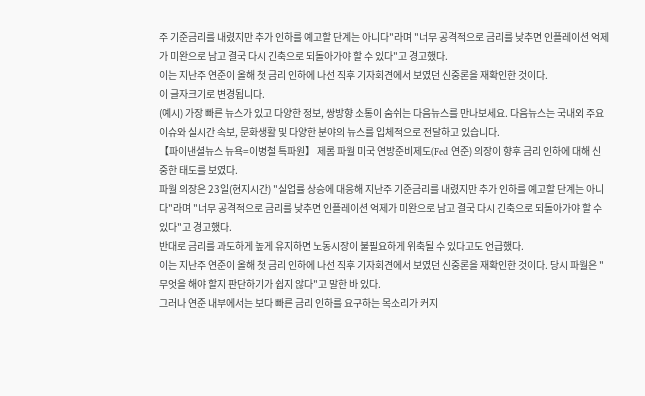주 기준금리를 내렸지만 추가 인하를 예고할 단계는 아니다"라며 "너무 공격적으로 금리를 낮추면 인플레이션 억제가 미완으로 남고 결국 다시 긴축으로 되돌아가야 할 수 있다"고 경고했다.
이는 지난주 연준이 올해 첫 금리 인하에 나선 직후 기자회견에서 보였던 신중론을 재확인한 것이다.
이 글자크기로 변경됩니다.
(예시) 가장 빠른 뉴스가 있고 다양한 정보, 쌍방향 소통이 숨쉬는 다음뉴스를 만나보세요. 다음뉴스는 국내외 주요이슈와 실시간 속보, 문화생활 및 다양한 분야의 뉴스를 입체적으로 전달하고 있습니다.
【파이낸셜뉴스 뉴욕=이병철 특파원】 제롬 파월 미국 연방준비제도(Fed 연준) 의장이 향후 금리 인하에 대해 신중한 태도를 보였다.
파월 의장은 23일(현지시간) "실업률 상승에 대응해 지난주 기준금리를 내렸지만 추가 인하를 예고할 단계는 아니다"라며 "너무 공격적으로 금리를 낮추면 인플레이션 억제가 미완으로 남고 결국 다시 긴축으로 되돌아가야 할 수 있다"고 경고했다.
반대로 금리를 과도하게 높게 유지하면 노동시장이 불필요하게 위축될 수 있다고도 언급했다.
이는 지난주 연준이 올해 첫 금리 인하에 나선 직후 기자회견에서 보였던 신중론을 재확인한 것이다. 당시 파월은 "무엇을 해야 할지 판단하기가 쉽지 않다"고 말한 바 있다.
그러나 연준 내부에서는 보다 빠른 금리 인하를 요구하는 목소리가 커지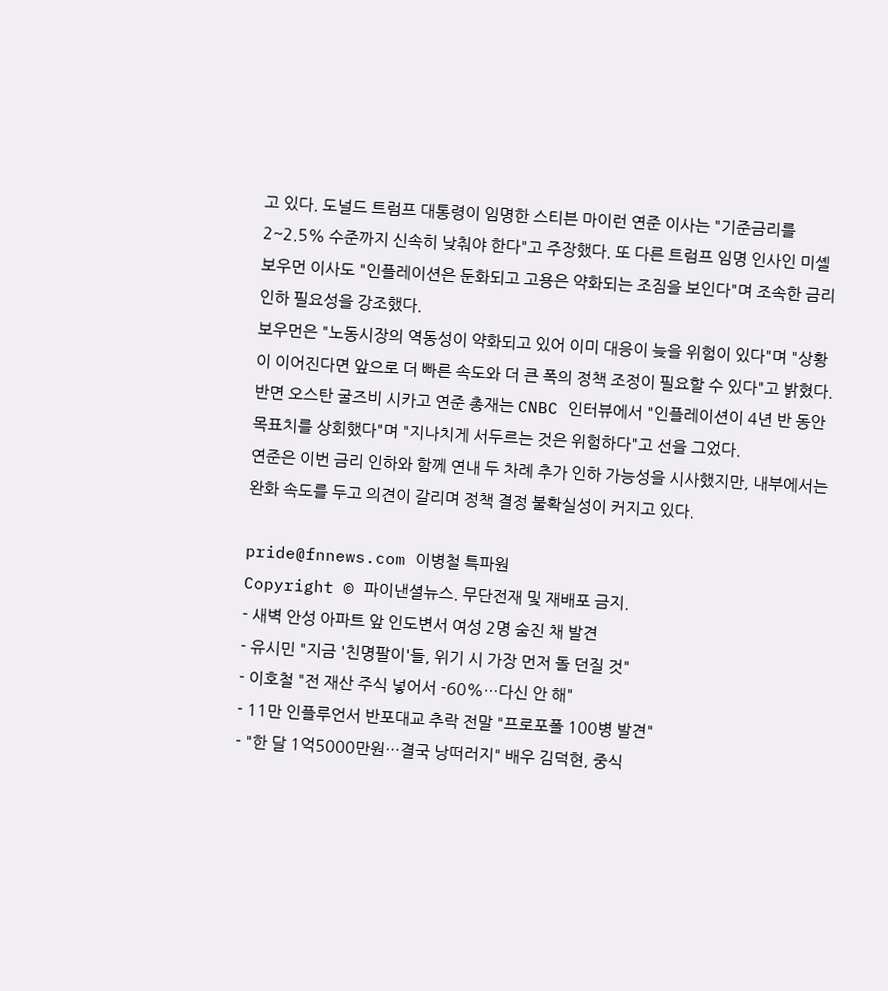고 있다. 도널드 트럼프 대통령이 임명한 스티븐 마이런 연준 이사는 "기준금리를 2~2.5% 수준까지 신속히 낮춰야 한다"고 주장했다. 또 다른 트럼프 임명 인사인 미셸 보우먼 이사도 "인플레이션은 둔화되고 고용은 약화되는 조짐을 보인다"며 조속한 금리 인하 필요성을 강조했다.
보우먼은 "노동시장의 역동성이 약화되고 있어 이미 대응이 늦을 위험이 있다"며 "상황이 이어진다면 앞으로 더 빠른 속도와 더 큰 폭의 정책 조정이 필요할 수 있다"고 밝혔다.
반면 오스탄 굴즈비 시카고 연준 총재는 CNBC 인터뷰에서 "인플레이션이 4년 반 동안 목표치를 상회했다"며 "지나치게 서두르는 것은 위험하다"고 선을 그었다.
연준은 이번 금리 인하와 함께 연내 두 차례 추가 인하 가능성을 시사했지만, 내부에서는 완화 속도를 두고 의견이 갈리며 정책 결정 불확실성이 커지고 있다.

pride@fnnews.com 이병철 특파원
Copyright © 파이낸셜뉴스. 무단전재 및 재배포 금지.
- 새벽 안성 아파트 앞 인도변서 여성 2명 숨진 채 발견
- 유시민 "지금 '친명팔이'들, 위기 시 가장 먼저 돌 던질 것"
- 이호철 "전 재산 주식 넣어서 -60%…다신 안 해"
- 11만 인플루언서 반포대교 추락 전말 "프로포폴 100병 발견"
- "한 달 1억5000만원…결국 낭떠러지" 배우 김덕현, 중식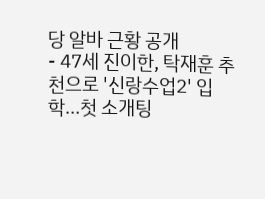당 알바 근황 공개
- 47세 진이한, 탁재훈 추천으로 '신랑수업2' 입학…첫 소개팅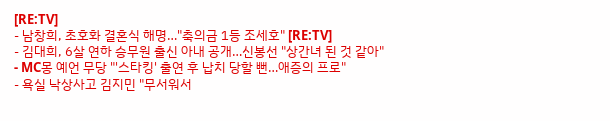[RE:TV]
- 남창희, 초호화 결혼식 해명…"축의금 1등 조세호" [RE:TV]
- 김대희, 6살 연하 승무원 출신 아내 공개…신봉선 "상간녀 된 것 같아"
- MC몽 예언 무당 "'스타킹' 출연 후 납치 당할 뻔…애증의 프로"
- 욕실 낙상사고 김지민 "무서워서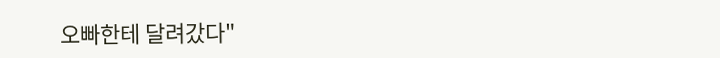오빠한테 달려갔다"